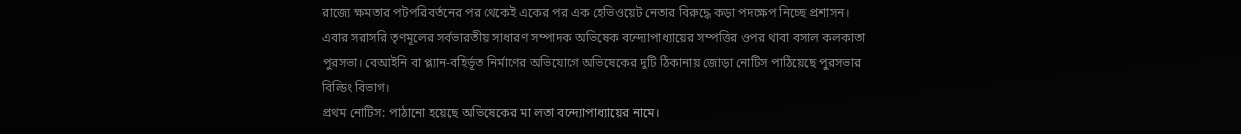রাজ্যে ক্ষমতার পটপরিবর্তনের পর থেকেই একের পর এক হেভিওয়েট নেতার বিরুদ্ধে কড়া পদক্ষেপ নিচ্ছে প্রশাসন। এবার সরাসরি তৃণমূলের সর্বভারতীয় সাধারণ সম্পাদক অভিষেক বন্দ্যোপাধ্যায়ের সম্পত্তির ওপর থাবা বসাল কলকাতা পুরসভা। বেআইনি বা প্ল্যান-বহির্ভূত নির্মাণের অভিযোগে অভিষেকের দুটি ঠিকানায় জোড়া নোটিস পাঠিয়েছে পুরসভার বিল্ডিং বিভাগ।
প্রথম নোটিস: পাঠানো হয়েছে অভিষেকের মা লতা বন্দ্যোপাধ্যায়ের নামে।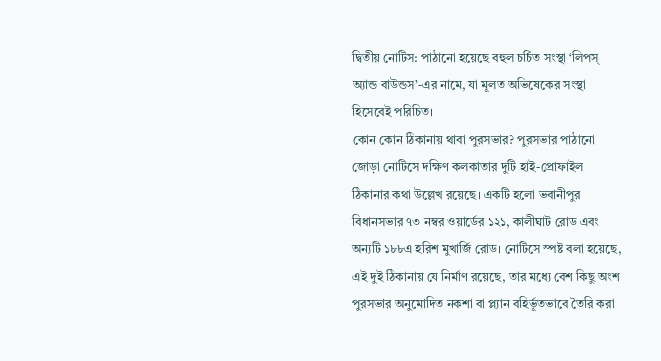দ্বিতীয় নোটিস: পাঠানো হয়েছে বহুল চর্চিত সংস্থা ‘লিপস্ অ্যান্ড বাউন্ডস’-এর নামে, যা মূলত অভিষেকের সংস্থা হিসেবেই পরিচিত।
কোন কোন ঠিকানায় থাবা পুরসভার? পুরসভার পাঠানো জোড়া নোটিসে দক্ষিণ কলকাতার দুটি হাই-প্রোফাইল ঠিকানার কথা উল্লেখ রয়েছে। একটি হলো ভবানীপুর বিধানসভার ৭৩ নম্বর ওয়ার্ডের ১২১, কালীঘাট রোড এবং অন্যটি ১৮৮এ হরিশ মুখার্জি রোড। নোটিসে স্পষ্ট বলা হয়েছে, এই দুই ঠিকানায় যে নির্মাণ রয়েছে, তার মধ্যে বেশ কিছু অংশ পুরসভার অনুমোদিত নকশা বা প্ল্যান বহির্ভূতভাবে তৈরি করা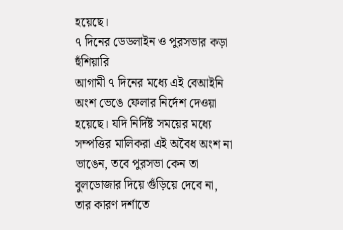হয়েছে।
৭ দিনের ডেডলাইন ও পুরসভার কড়া হুঁশিয়ারি
আগামী ৭ দিনের মধ্যে এই বেআইনি অংশ ভেঙে ফেলার নির্দেশ দেওয়া হয়েছে। যদি নির্দিষ্ট সময়ের মধ্যে সম্পত্তির মালিকরা এই অবৈধ অংশ না ভাঙেন, তবে পুরসভা কেন তা বুলডোজার দিয়ে গুঁড়িয়ে দেবে না, তার কারণ দর্শাতে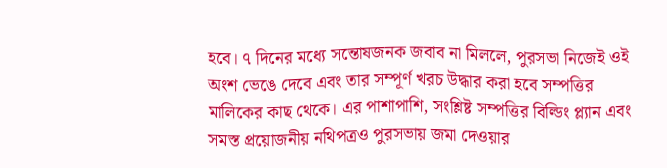হবে। ৭ দিনের মধ্যে সন্তোষজনক জবাব না মিললে, পুরসভা নিজেই ওই অংশ ভেঙে দেবে এবং তার সম্পূর্ণ খরচ উদ্ধার করা হবে সম্পত্তির মালিকের কাছ থেকে। এর পাশাপাশি, সংশ্লিষ্ট সম্পত্তির বিল্ডিং প্ল্যান এবং সমস্ত প্রয়োজনীয় নথিপত্রও পুরসভায় জমা দেওয়ার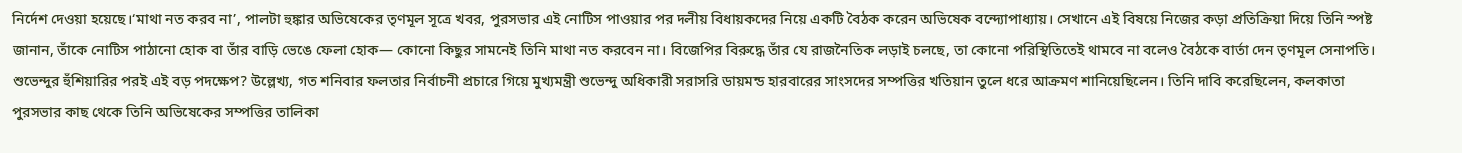নির্দেশ দেওয়া হয়েছে।‘মাথা নত করব না’, পালটা হুঙ্কার অভিষেকের তৃণমূল সূত্রে খবর, পুরসভার এই নোটিস পাওয়ার পর দলীয় বিধায়কদের নিয়ে একটি বৈঠক করেন অভিষেক বন্দ্যোপাধ্যায়। সেখানে এই বিষয়ে নিজের কড়া প্রতিক্রিয়া দিয়ে তিনি স্পষ্ট জানান, তাঁকে নোটিস পাঠানো হোক বা তাঁর বাড়ি ভেঙে ফেলা হোক— কোনো কিছুর সামনেই তিনি মাথা নত করবেন না। বিজেপির বিরুদ্ধে তাঁর যে রাজনৈতিক লড়াই চলছে, তা কোনো পরিস্থিতিতেই থামবে না বলেও বৈঠকে বার্তা দেন তৃণমূল সেনাপতি।
শুভেন্দুর হুঁশিয়ারির পরই এই বড় পদক্ষেপ? উল্লেখ্য, গত শনিবার ফলতার নির্বাচনী প্রচারে গিয়ে মুখ্যমন্ত্রী শুভেন্দু অধিকারী সরাসরি ডায়মন্ড হারবারের সাংসদের সম্পত্তির খতিয়ান তুলে ধরে আক্রমণ শানিয়েছিলেন। তিনি দাবি করেছিলেন, কলকাতা পুরসভার কাছ থেকে তিনি অভিষেকের সম্পত্তির তালিকা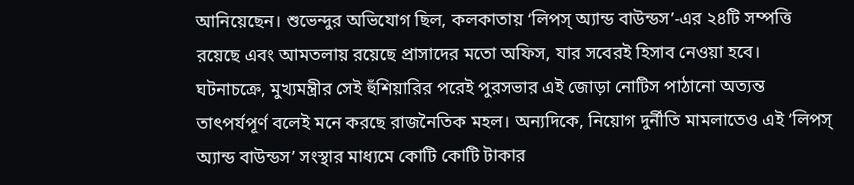আনিয়েছেন। শুভেন্দুর অভিযোগ ছিল, কলকাতায় ‘লিপস্ অ্যান্ড বাউন্ডস’-এর ২৪টি সম্পত্তি রয়েছে এবং আমতলায় রয়েছে প্রাসাদের মতো অফিস, যার সবেরই হিসাব নেওয়া হবে। ঘটনাচক্রে, মুখ্যমন্ত্রীর সেই হুঁশিয়ারির পরেই পুরসভার এই জোড়া নোটিস পাঠানো অত্যন্ত তাৎপর্যপূর্ণ বলেই মনে করছে রাজনৈতিক মহল। অন্যদিকে, নিয়োগ দুর্নীতি মামলাতেও এই ‘লিপস্ অ্যান্ড বাউন্ডস’ সংস্থার মাধ্যমে কোটি কোটি টাকার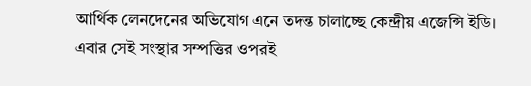আর্থিক লেনদেনের অভিযোগ এনে তদন্ত চালাচ্ছে কেন্দ্রীয় এজেন্সি ইডি। এবার সেই সংস্থার সম্পত্তির ওপরই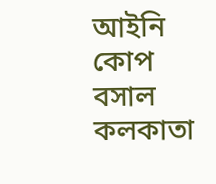আইনি কোপ বসাল কলকাতা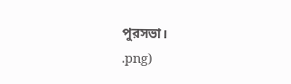পুরসভা।
.png)